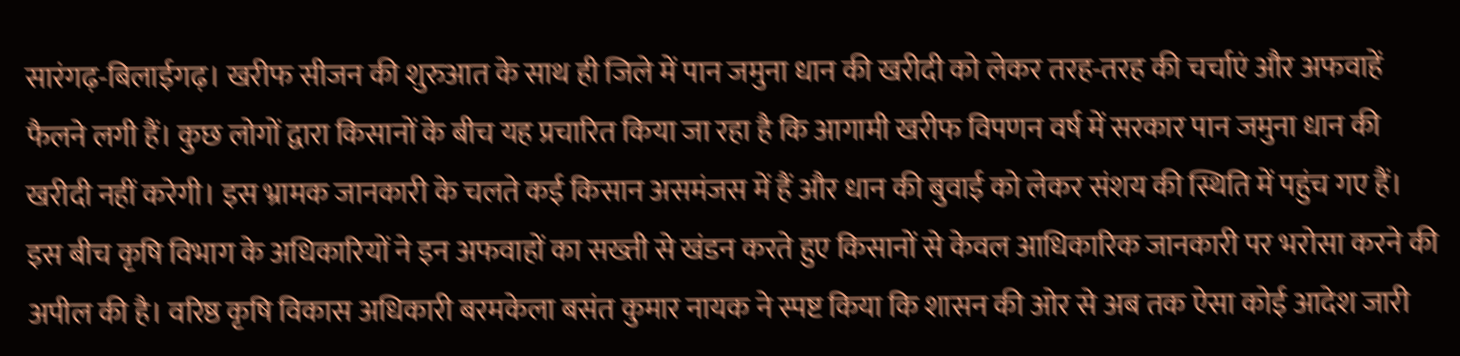सारंगढ़-बिलाईगढ़। खरीफ सीजन की शुरुआत के साथ ही जिले में पान जमुना धान की खरीदी को लेकर तरह-तरह की चर्चाएं और अफवाहें फैलने लगी हैं। कुछ लोगों द्वारा किसानों के बीच यह प्रचारित किया जा रहा है कि आगामी खरीफ विपणन वर्ष में सरकार पान जमुना धान की खरीदी नहीं करेगी। इस भ्रामक जानकारी के चलते कई किसान असमंजस में हैं और धान की बुवाई को लेकर संशय की स्थिति में पहुंच गए हैं।
इस बीच कृषि विभाग के अधिकारियों ने इन अफवाहों का सख्ती से खंडन करते हुए किसानों से केवल आधिकारिक जानकारी पर भरोसा करने की अपील की है। वरिष्ठ कृषि विकास अधिकारी बरमकेला बसंत कुमार नायक ने स्पष्ट किया कि शासन की ओर से अब तक ऐसा कोई आदेश जारी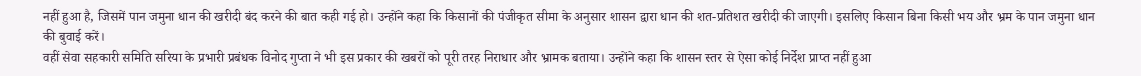नहीं हुआ है, जिसमें पान जमुना धान की खरीदी बंद करने की बात कही गई हो। उन्होंने कहा कि किसानों की पंजीकृत सीमा के अनुसार शासन द्वारा धान की शत-प्रतिशत खरीदी की जाएगी। इसलिए किसान बिना किसी भय और भ्रम के पान जमुना धान की बुवाई करें।
वहीं सेवा सहकारी समिति सरिया के प्रभारी प्रबंधक विनोद गुप्ता ने भी इस प्रकार की खबरों को पूरी तरह निराधार और भ्रामक बताया। उन्होंने कहा कि शासन स्तर से ऐसा कोई निर्देश प्राप्त नहीं हुआ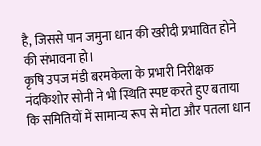है, जिससे पान जमुना धान की खरीदी प्रभावित होने की संभावना हो।
कृषि उपज मंडी बरमकेला के प्रभारी निरीक्षक नंदकिशोर सोनी ने भी स्थिति स्पष्ट करते हुए बताया कि समितियों में सामान्य रूप से मोटा और पतला धान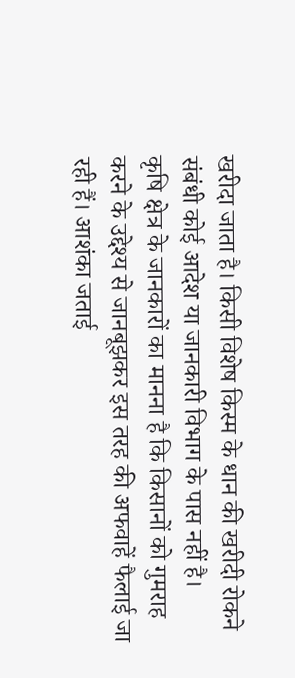खरीदा जाता है। किसी विशेष किस्म के धान की खरीदी रोकने संबंधी कोई आदेश या जानकारी विभाग के पास नहीं है।
कृषि क्षेत्र के जानकारों का मानना है कि किसानों को गुमराह करने के उद्देश्य से जानबूझकर इस तरह की अफवाहें फैलाई जा रही हैं। आशंका जताई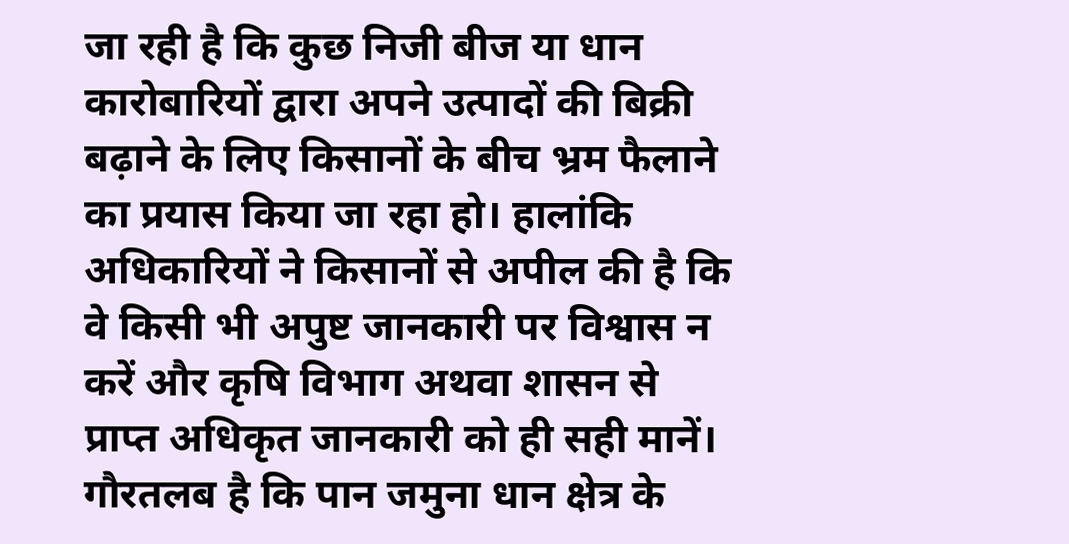जा रही है कि कुछ निजी बीज या धान कारोबारियों द्वारा अपने उत्पादों की बिक्री बढ़ाने के लिए किसानों के बीच भ्रम फैलाने का प्रयास किया जा रहा हो। हालांकि अधिकारियों ने किसानों से अपील की है कि वे किसी भी अपुष्ट जानकारी पर विश्वास न करें और कृषि विभाग अथवा शासन से प्राप्त अधिकृत जानकारी को ही सही मानें।
गौरतलब है कि पान जमुना धान क्षेत्र के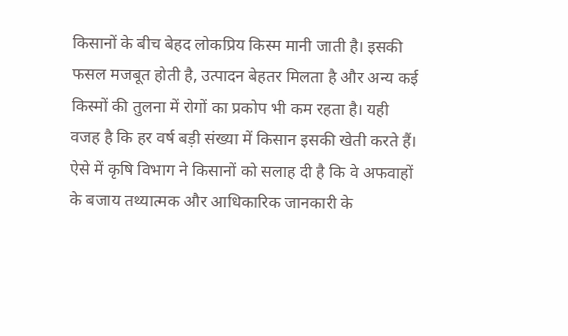किसानों के बीच बेहद लोकप्रिय किस्म मानी जाती है। इसकी फसल मजबूत होती है, उत्पादन बेहतर मिलता है और अन्य कई किस्मों की तुलना में रोगों का प्रकोप भी कम रहता है। यही वजह है कि हर वर्ष बड़ी संख्या में किसान इसकी खेती करते हैं। ऐसे में कृषि विभाग ने किसानों को सलाह दी है कि वे अफवाहों के बजाय तथ्यात्मक और आधिकारिक जानकारी के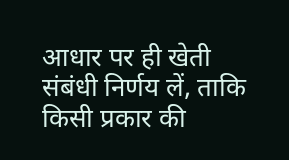आधार पर ही खेती संबंधी निर्णय लें, ताकि किसी प्रकार की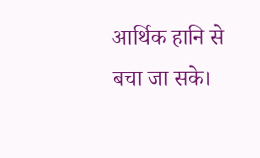आर्थिक हानि से बचा जा सके।